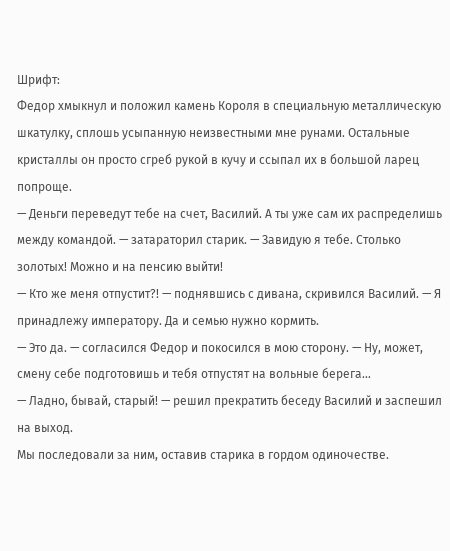Шрифт:
Федор хмыкнул и положил камень Короля в специальную металлическую шкатулку, сплошь усыпанную неизвестными мне рунами. Остальные кристаллы он просто сгреб рукой в кучу и ссыпал их в большой ларец попроще.
— Деньги переведут тебе на счет, Василий. А ты уже сам их распределишь между командой. — затараторил старик. — Завидую я тебе. Столько золотых! Можно и на пенсию выйти!
— Кто же меня отпустит?! — поднявшись с дивана, скривился Василий. — Я принадлежу императору. Да и семью нужно кормить.
— Это да. — согласился Федор и покосился в мою сторону. — Ну, может, смену себе подготовишь и тебя отпустят на вольные берега…
— Ладно, бывай, старый! — решил прекратить беседу Василий и заспешил на выход.
Мы последовали за ним, оставив старика в гордом одиночестве.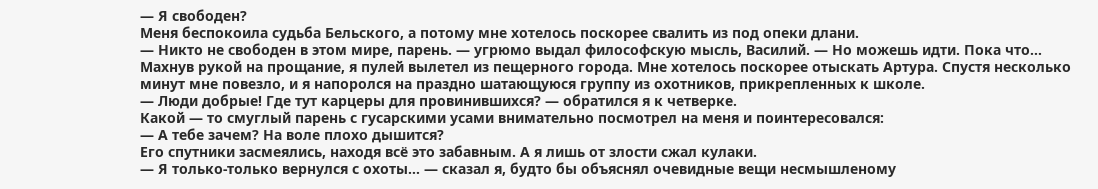— Я свободен?
Меня беспокоила судьба Бельского, а потому мне хотелось поскорее свалить из под опеки длани.
— Никто не свободен в этом мире, парень. — угрюмо выдал философскую мысль, Василий. — Но можешь идти. Пока что…
Махнув рукой на прощание, я пулей вылетел из пещерного города. Мне хотелось поскорее отыскать Артура. Спустя несколько минут мне повезло, и я напоролся на праздно шатающуюся группу из охотников, прикрепленных к школе.
— Люди добрые! Где тут карцеры для провинившихся? — обратился я к четверке.
Какой — то смуглый парень с гусарскими усами внимательно посмотрел на меня и поинтересовался:
— А тебе зачем? На воле плохо дышится?
Его спутники засмеялись, находя всё это забавным. А я лишь от злости сжал кулаки.
— Я только-только вернулся с охоты… — сказал я, будто бы объяснял очевидные вещи несмышленому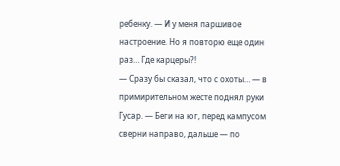ребенку. — И у меня паршивое настроение. Но я повторю еще один раз… Где карцеры?!
— Сразу бы сказал, что с охоты… — в примирительном жесте поднял руки Гусар. — Беги на юг, перед кампусом сверни направо, дальше — по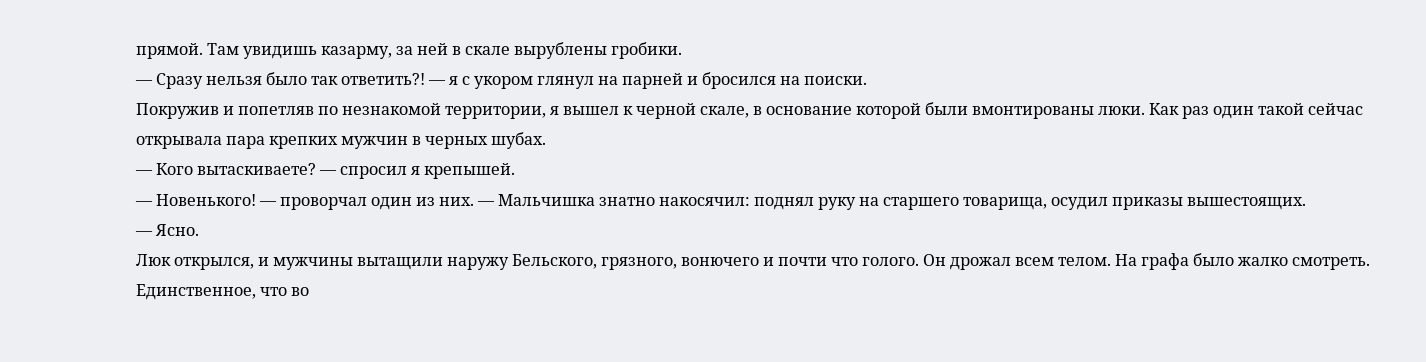прямой. Там увидишь казарму, за ней в скале вырублены гробики.
— Сразу нельзя было так ответить?! — я с укором глянул на парней и бросился на поиски.
Покружив и попетляв по незнакомой территории, я вышел к черной скале, в основание которой были вмонтированы люки. Как раз один такой сейчас открывала пара крепких мужчин в черных шубах.
— Кого вытаскиваете? — спросил я крепышей.
— Новенького! — проворчал один из них. — Мальчишка знатно накосячил: поднял руку на старшего товарища, осудил приказы вышестоящих.
— Ясно.
Люк открылся, и мужчины вытащили наружу Бельского, грязного, вонючего и почти что голого. Он дрожал всем телом. На графа было жалко смотреть. Единственное, что во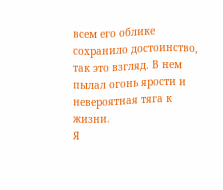всем его облике сохранило достоинство, так это взгляд. В нем пылал огонь ярости и невероятная тяга к жизни.
Я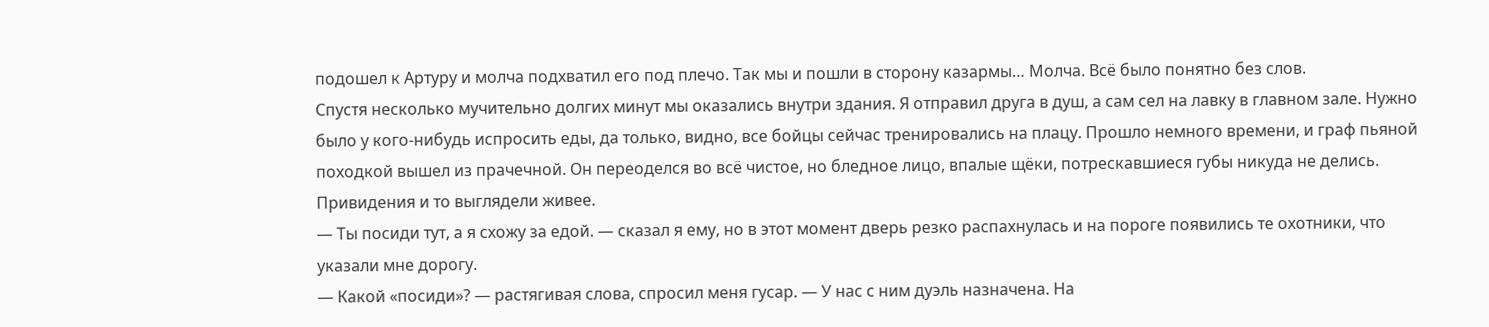подошел к Артуру и молча подхватил его под плечо. Так мы и пошли в сторону казармы… Молча. Всё было понятно без слов.
Спустя несколько мучительно долгих минут мы оказались внутри здания. Я отправил друга в душ, а сам сел на лавку в главном зале. Нужно было у кого-нибудь испросить еды, да только, видно, все бойцы сейчас тренировались на плацу. Прошло немного времени, и граф пьяной походкой вышел из прачечной. Он переоделся во всё чистое, но бледное лицо, впалые щёки, потрескавшиеся губы никуда не делись. Привидения и то выглядели живее.
— Ты посиди тут, а я схожу за едой. — сказал я ему, но в этот момент дверь резко распахнулась и на пороге появились те охотники, что указали мне дорогу.
— Какой «посиди»? — растягивая слова, спросил меня гусар. — У нас с ним дуэль назначена. На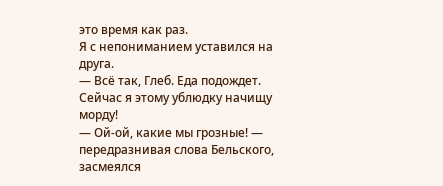это время как раз.
Я с непониманием уставился на друга.
— Всё так, Глеб. Еда подождет. Сейчас я этому ублюдку начищу морду!
— Ой-ой, какие мы грозные! — передразнивая слова Бельского, засмеялся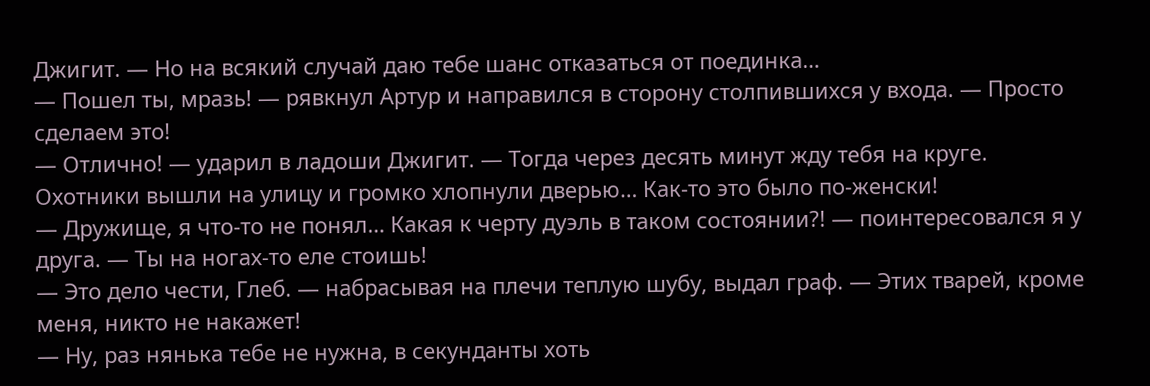Джигит. — Но на всякий случай даю тебе шанс отказаться от поединка…
— Пошел ты, мразь! — рявкнул Артур и направился в сторону столпившихся у входа. — Просто сделаем это!
— Отлично! — ударил в ладоши Джигит. — Тогда через десять минут жду тебя на круге.
Охотники вышли на улицу и громко хлопнули дверью… Как-то это было по-женски!
— Дружище, я что-то не понял… Какая к черту дуэль в таком состоянии?! — поинтересовался я у друга. — Ты на ногах-то еле стоишь!
— Это дело чести, Глеб. — набрасывая на плечи теплую шубу, выдал граф. — Этих тварей, кроме меня, никто не накажет!
— Ну, раз нянька тебе не нужна, в секунданты хоть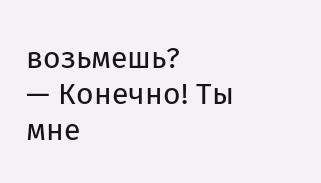возьмешь?
— Конечно! Ты мне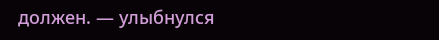должен. — улыбнулся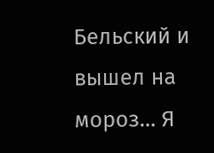Бельский и вышел на мороз… Я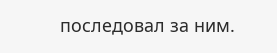последовал за ним.